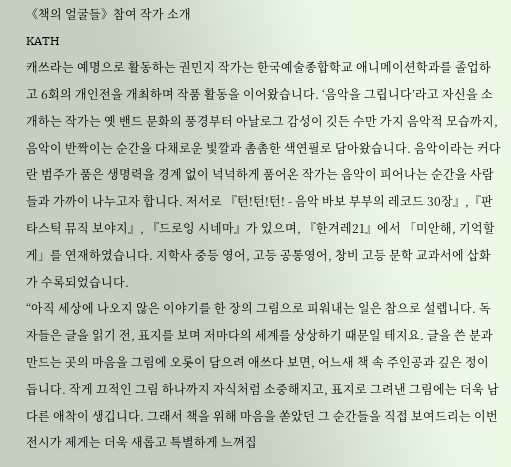《책의 얼굴들》참여 작가 소개
KATH
캐쓰라는 예명으로 활동하는 권민지 작가는 한국예술종합학교 애니메이션학과를 졸업하고 6회의 개인전을 개최하며 작품 활동을 이어왔습니다. ‘음악을 그립니다’라고 자신을 소개하는 작가는 옛 밴드 문화의 풍경부터 아날로그 감성이 깃든 수만 가지 음악적 모습까지, 음악이 반짝이는 순간을 다채로운 빛깔과 촘촘한 색연필로 담아왔습니다. 음악이라는 커다란 범주가 품은 생명력을 경계 없이 넉넉하게 품어온 작가는 음악이 피어나는 순간을 사람들과 가까이 나누고자 합니다. 저서로 『턴!턴!턴! - 음악 바보 부부의 레코드 30장』,『판타스틱 뮤직 보야지』, 『드로잉 시네마』가 있으며, 『한겨레21』에서 「미안해, 기억할게」를 연재하였습니다. 지학사 중등 영어, 고등 공통영어, 창비 고등 문학 교과서에 삽화가 수록되었습니다.
“아직 세상에 나오지 않은 이야기를 한 장의 그림으로 피워내는 일은 참으로 설렙니다. 독자들은 글을 읽기 전, 표지를 보며 저마다의 세계를 상상하기 때문일 테지요. 글을 쓴 분과 만드는 곳의 마음을 그림에 오롯이 담으려 애쓰다 보면, 어느새 책 속 주인공과 깊은 정이 듭니다. 작게 끄적인 그림 하나까지 자식처럼 소중해지고, 표지로 그려낸 그림에는 더욱 남다른 애착이 생깁니다. 그래서 책을 위해 마음을 쏟았던 그 순간들을 직접 보여드리는 이번 전시가 제게는 더욱 새롭고 특별하게 느껴집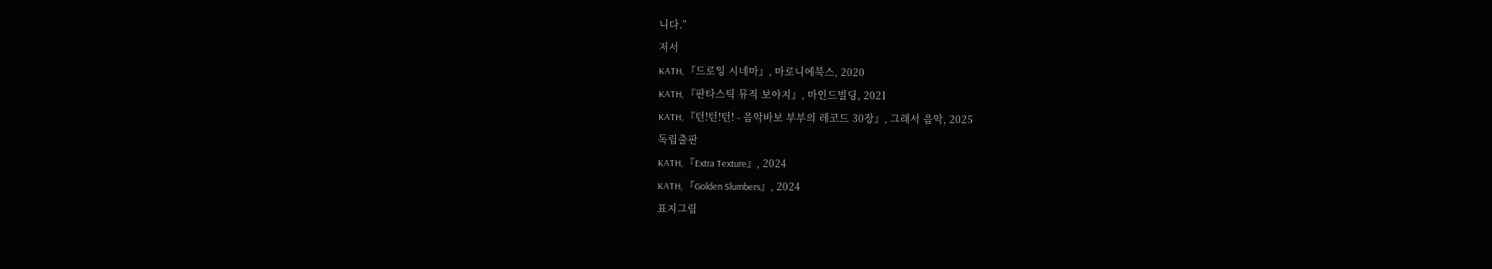니다.”
저서
KATH, 『드로잉 시네마』, 마로니에북스, 2020
KATH, 『판타스틱 뮤직 보야지』, 마인드빌딩, 2021
KATH, 『턴!턴!턴! - 음악바보 부부의 레코드 30장』, 그래서 음악, 2025
독립출판
KATH, 『Extra Texture』, 2024
KATH, 『Golden Slumbers』, 2024
표지그림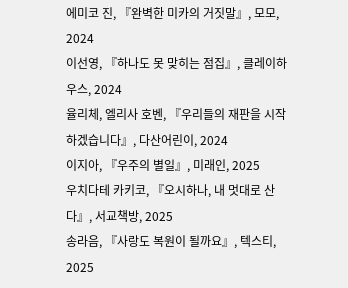에미코 진, 『완벽한 미카의 거짓말』, 모모, 2024
이선영, 『하나도 못 맞히는 점집』, 클레이하우스, 2024
율리체, 엘리사 호벤, 『우리들의 재판을 시작하겠습니다』, 다산어린이, 2024
이지아, 『우주의 별일』, 미래인, 2025
우치다테 카키코, 『오시하나, 내 멋대로 산다』, 서교책방, 2025
송라음, 『사랑도 복원이 될까요』, 텍스티, 2025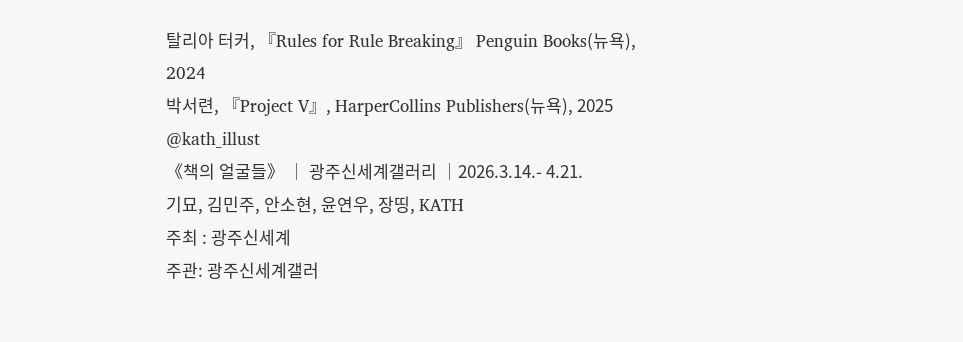탈리아 터커, 『Rules for Rule Breaking』 Penguin Books(뉴욕), 2024
박서련, 『Project V』, HarperCollins Publishers(뉴욕), 2025
@kath_illust
《책의 얼굴들》 │ 광주신세계갤러리 │2026.3.14.- 4.21.
기묘, 김민주, 안소현, 윤연우, 장띵, KATH
주최 : 광주신세계
주관: 광주신세계갤러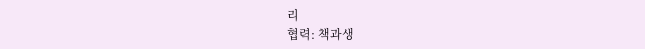리
협력: 책과생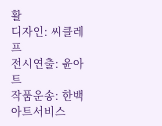활
디자인: 씨클레프
전시연출: 윤아트
작품운송: 한백아트서비스